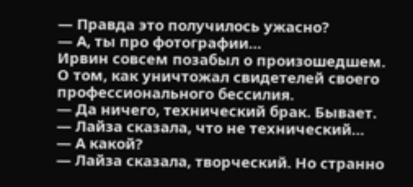— Правда это получилось ужасно?
— А, ты про фотографии…
Ирвин совсем позабыл о произошедшем. О том, как уничтожал свидетелей своего профессионального бессилия.
— Да ничего, технический брак. Бывает.
— Лайза сказала, что не технический…
— А какой?
— Лайза сказала, творческий. Но странно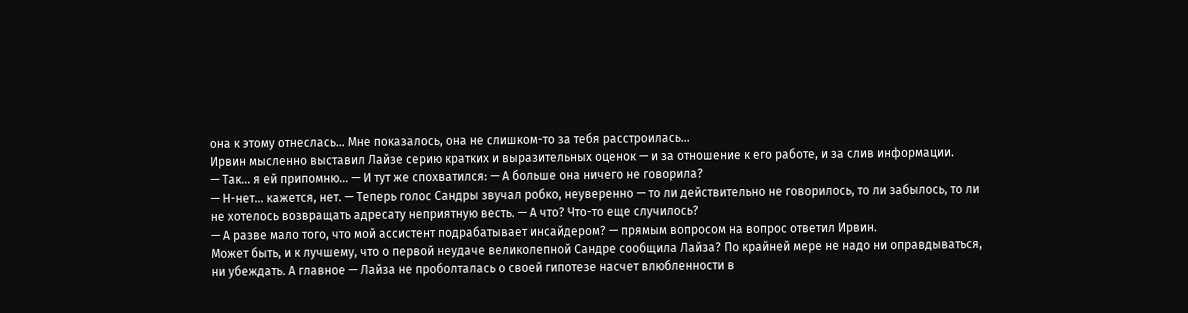она к этому отнеслась… Мне показалось, она не слишком-то за тебя расстроилась…
Ирвин мысленно выставил Лайзе серию кратких и выразительных оценок — и за отношение к его работе, и за слив информации.
— Так… я ей припомню… — И тут же спохватился: — А больше она ничего не говорила?
— Н-нет… кажется, нет. — Теперь голос Сандры звучал робко, неуверенно — то ли действительно не говорилось, то ли забылось, то ли не хотелось возвращать адресату неприятную весть. — А что? Что-то еще случилось?
— А разве мало того, что мой ассистент подрабатывает инсайдером? — прямым вопросом на вопрос ответил Ирвин.
Может быть, и к лучшему, что о первой неудаче великолепной Сандре сообщила Лайза? По крайней мере не надо ни оправдываться, ни убеждать. А главное — Лайза не проболталась о своей гипотезе насчет влюбленности в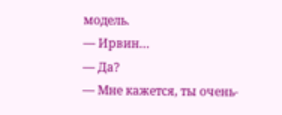модель.
— Ирвин…
— Да?
— Мне кажется, ты очень-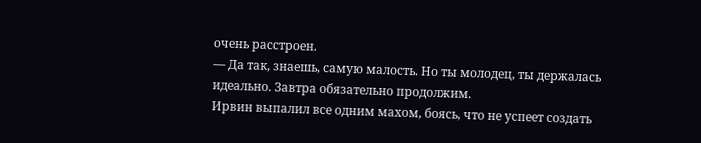очень расстроен.
— Да так, знаешь, самую малость. Но ты молодец, ты держалась идеально. Завтра обязательно продолжим.
Ирвин выпалил все одним махом, боясь, что не успеет создать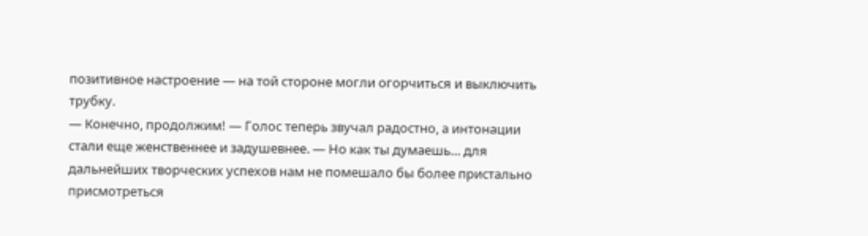позитивное настроение — на той стороне могли огорчиться и выключить трубку.
— Конечно, продолжим! — Голос теперь звучал радостно, а интонации стали еще женственнее и задушевнее. — Но как ты думаешь… для дальнейших творческих успехов нам не помешало бы более пристально присмотреться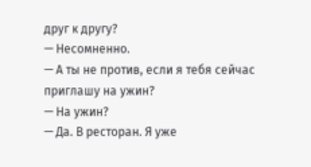друг к другу?
— Несомненно.
— А ты не против, если я тебя сейчас приглашу на ужин?
— На ужин?
— Да. В ресторан. Я уже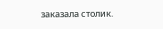заказала столик.